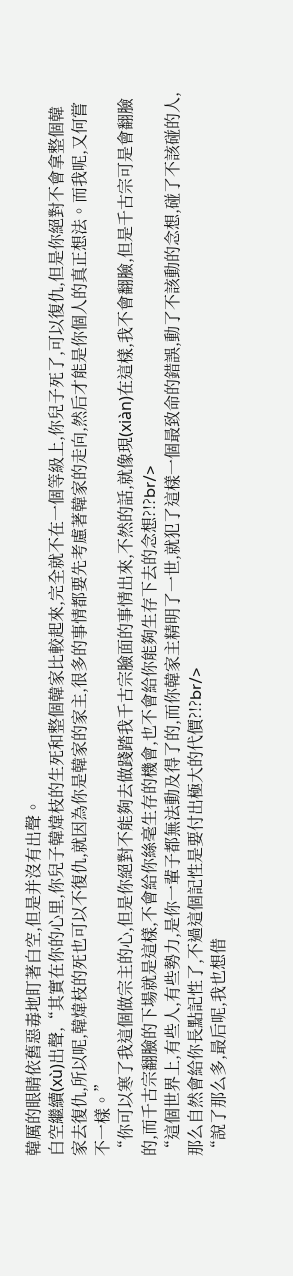韓厲的眼睛依舊惡毒地盯著白空,但是并沒有出聲。
白空繼續(xù)出聲,“其實在你的心里,你兒子韓煒枝的生死和整個韓家比較起來,完全就不在一個等級上,你兒子死了,可以復仇,但是你絕對不會拿整個韓家去復仇,所以呢,韓煒枝的死也可以不復仇,就因為你是韓家的家主,很多的事情都要先考慮著韓家的走向,然后才能是你個人的真正想法。而我呢,又何嘗不一樣。”
“你可以寒了我這個做宗主的心,但是你絕對不能夠去做踐踏我千古宗臉面的事情出來,不然的話,就像現(xiàn)在這樣,我不會翻臉,但是千古宗可是會翻臉的,而千古宗翻臉的下場就是這樣,不會給你絲毫生存的機會,也不會給你能夠生存下去的念想?!?br/>
“這個世界上,有些人,有些勢力,是你一輩子都無法動及得了的,而你韓家主精明了一世,就犯了這樣一個最致命的錯誤,動了不該動的念想,碰了不該碰的人,那么自然會給你長點記性了,不過這個記性是要付出極大的代價?!?br/>
“說了那么多,最后呢,我也想借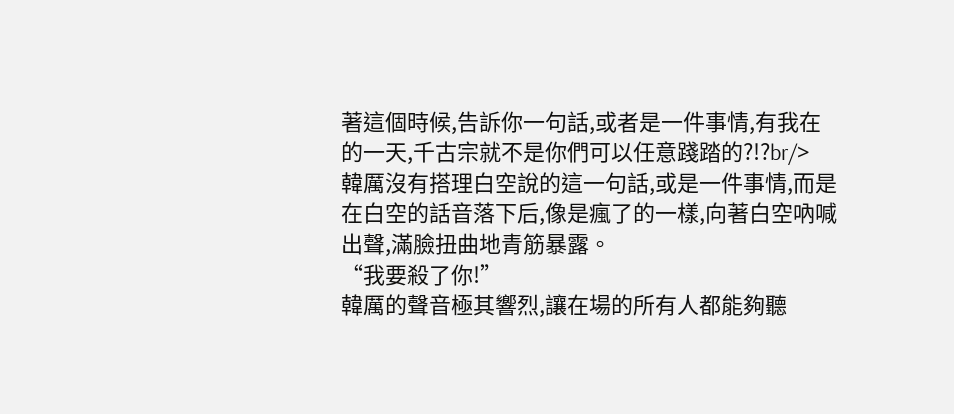著這個時候,告訴你一句話,或者是一件事情,有我在的一天,千古宗就不是你們可以任意踐踏的?!?br/>
韓厲沒有搭理白空說的這一句話,或是一件事情,而是在白空的話音落下后,像是瘋了的一樣,向著白空吶喊出聲,滿臉扭曲地青筋暴露。
“我要殺了你!”
韓厲的聲音極其響烈,讓在場的所有人都能夠聽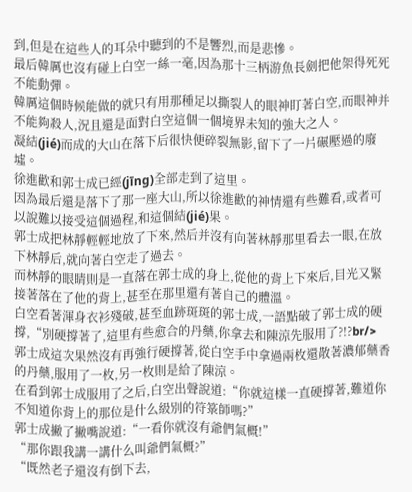到,但是在這些人的耳朵中聽到的不是響烈,而是悲慘。
最后韓厲也沒有碰上白空一絲一毫,因為那十三柄游魚長劍把他架得死死不能動彈。
韓厲這個時候能做的就只有用那種足以撕裂人的眼神盯著白空,而眼神并不能夠殺人,況且還是面對白空這個一個境界未知的強大之人。
凝結(jié)而成的大山在落下后很快便碎裂無影,留下了一片碾壓過的廢墟。
徐進歡和郭士成已經(jīng)全部走到了這里。
因為最后還是落下了那一座大山,所以徐進歡的神情還有些難看,或者可以說難以接受這個過程,和這個結(jié)果。
郭士成把林靜輕輕地放了下來,然后并沒有向著林靜那里看去一眼,在放下林靜后,就向著白空走了過去。
而林靜的眼睛則是一直落在郭士成的身上,從他的背上下來后,目光又緊接著落在了他的背上,甚至在那里還有著自己的體溫。
白空看著渾身衣衫殘破,甚至血跡斑斑的郭士成,一語點破了郭士成的硬撐,“別硬撐著了,這里有些愈合的丹藥,你拿去和陳涼先服用了?!?br/>
郭士成這次果然沒有再強行硬撐著,從白空手中拿過兩枚還散著濃郁藥香的丹藥,服用了一枚,另一枚則是給了陳涼。
在看到郭士成服用了之后,白空出聲說道:“你就這樣一直硬撐著,難道你不知道你背上的那位是什么級別的符箓師嗎?”
郭士成撇了撇嘴說道:“一看你就沒有爺們氣概!”
“那你跟我講一講什么叫爺們氣概?”
“既然老子還沒有倒下去,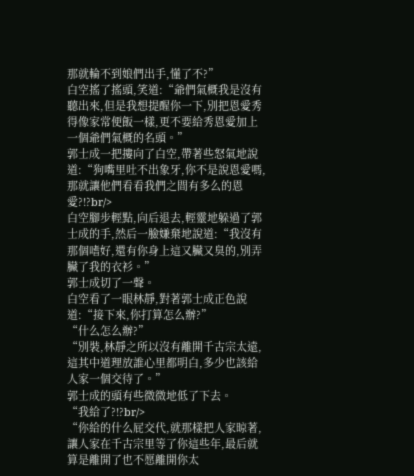那就輪不到娘們出手,懂了不?”
白空搖了搖頭,笑道:“爺們氣概我是沒有聽出來,但是我想提醒你一下,別把恩愛秀得像家常便飯一樣,更不要給秀恩愛加上一個爺們氣概的名頭。”
郭士成一把摟向了白空,帶著些怒氣地說道:“狗嘴里吐不出象牙,你不是說恩愛嗎,那就讓他們看看我們之間有多么的恩愛?!?br/>
白空腳步輕點,向后退去,輕靈地躲過了郭士成的手,然后一臉嫌棄地說道:“我沒有那個嗜好,還有你身上這又臟又臭的,別弄臟了我的衣衫。”
郭士成切了一聲。
白空看了一眼林靜,對著郭士成正色說道:“接下來,你打算怎么辦?”
“什么怎么辦?”
“別裝,林靜之所以沒有離開千古宗太遠,這其中道理放誰心里都明白,多少也該給人家一個交待了。”
郭士成的頭有些微微地低了下去。
“我給了?!?br/>
“你給的什么屁交代,就那樣把人家晾著,讓人家在千古宗里等了你這些年,最后就算是離開了也不愿離開你太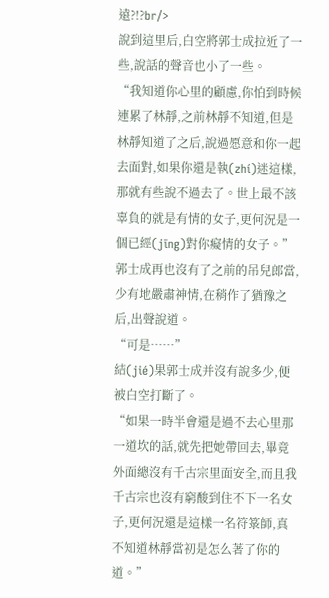遠?!?br/>
說到這里后,白空將郭士成拉近了一些,說話的聲音也小了一些。
“我知道你心里的顧慮,你怕到時候連累了林靜,之前林靜不知道,但是林靜知道了之后,說過愿意和你一起去面對,如果你還是執(zhí)迷這樣,那就有些說不過去了。世上最不該辜負的就是有情的女子,更何況是一個已經(jīng)對你癡情的女子。”
郭士成再也沒有了之前的吊兒郎當,少有地嚴肅神情,在稍作了猶豫之后,出聲說道。
“可是……”
結(jié)果郭士成并沒有說多少,便被白空打斷了。
“如果一時半會還是過不去心里那一道坎的話,就先把她帶回去,畢竟外面總沒有千古宗里面安全,而且我千古宗也沒有窮酸到住不下一名女子,更何況還是這樣一名符箓師,真不知道林靜當初是怎么著了你的道。”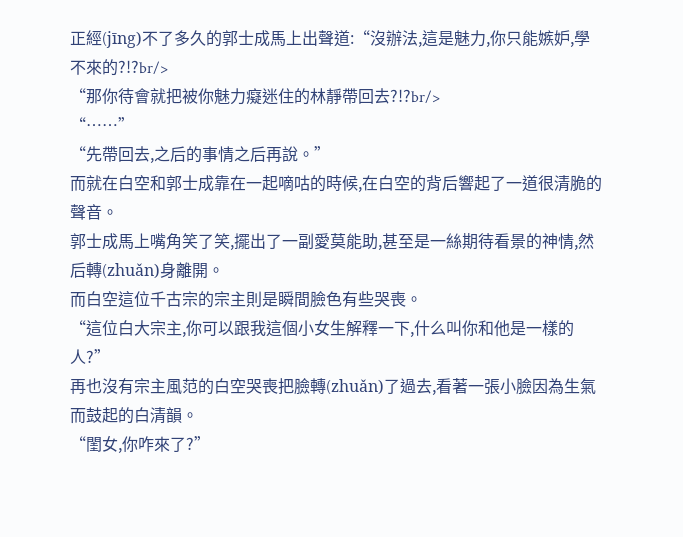正經(jīng)不了多久的郭士成馬上出聲道:“沒辦法,這是魅力,你只能嫉妒,學不來的?!?br/>
“那你待會就把被你魅力癡迷住的林靜帶回去?!?br/>
“……”
“先帶回去,之后的事情之后再說。”
而就在白空和郭士成靠在一起嘀咕的時候,在白空的背后響起了一道很清脆的聲音。
郭士成馬上嘴角笑了笑,擺出了一副愛莫能助,甚至是一絲期待看景的神情,然后轉(zhuǎn)身離開。
而白空這位千古宗的宗主則是瞬間臉色有些哭喪。
“這位白大宗主,你可以跟我這個小女生解釋一下,什么叫你和他是一樣的人?”
再也沒有宗主風范的白空哭喪把臉轉(zhuǎn)了過去,看著一張小臉因為生氣而鼓起的白清韻。
“閨女,你咋來了?”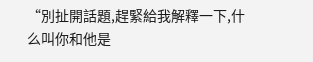“別扯開話題,趕緊給我解釋一下,什么叫你和他是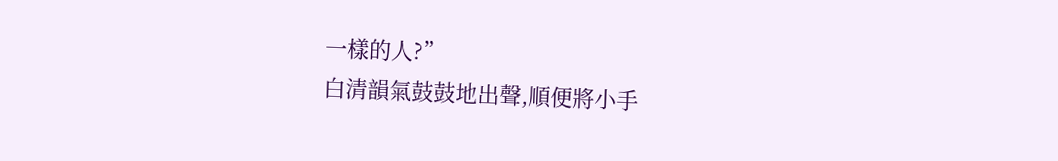一樣的人?”
白清韻氣鼓鼓地出聲,順便將小手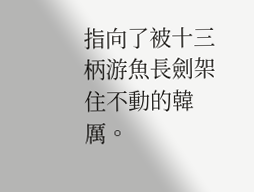指向了被十三柄游魚長劍架住不動的韓厲。